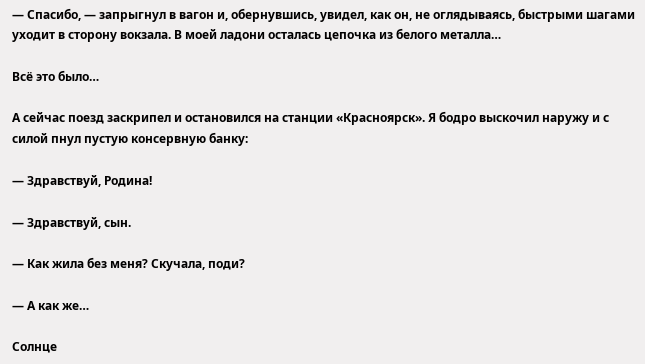— Спасибо, — запрыгнул в вагон и, обернувшись, увидел, как он, не оглядываясь, быстрыми шагами уходит в сторону вокзала. В моей ладони осталась цепочка из белого металла…

Всё это было…

А сейчас поезд заскрипел и остановился на станции «Красноярск». Я бодро выскочил наружу и с силой пнул пустую консервную банку:

— Здравствуй, Родина!

— Здравствуй, сын.

— Как жила без меня? Скучала, поди?

— А как же…

Солнце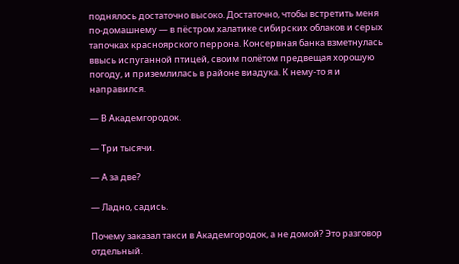поднялось достаточно высоко. Достаточно, чтобы встретить меня по-домашнему — в пёстром халатике сибирских облаков и серых тапочках красноярского перрона. Консервная банка взметнулась ввысь испуганной птицей, своим полётом предвещая хорошую погоду, и приземлилась в районе виадука. К нему-то я и направился.

— В Академгородок.

— Три тысячи.

— А за две?

— Ладно, садись.

Почему заказал такси в Академгородок, а не домой? Это разговор отдельный.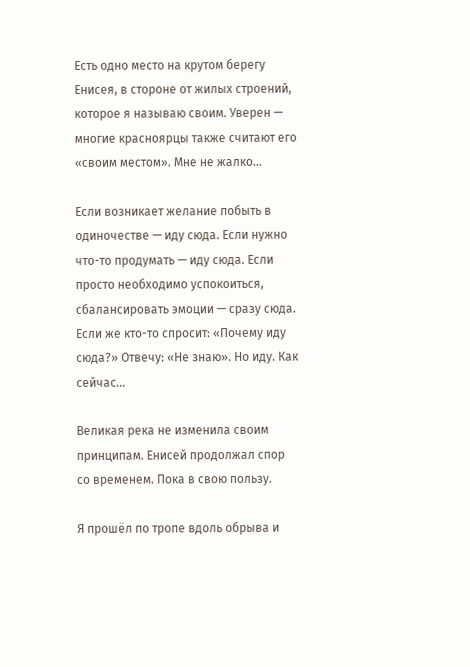Есть одно место на крутом берегу Енисея, в стороне от жилых строений, которое я называю своим. Уверен — многие красноярцы также считают его «своим местом». Мне не жалко…

Если возникает желание побыть в одиночестве — иду сюда. Если нужно что-то продумать — иду сюда. Если просто необходимо успокоиться, сбалансировать эмоции — сразу сюда. Если же кто-то спросит: «Почему иду сюда?» Отвечу: «Не знаю». Но иду. Как сейчас…

Великая река не изменила своим принципам. Енисей продолжал спор со временем. Пока в свою пользу.

Я прошёл по тропе вдоль обрыва и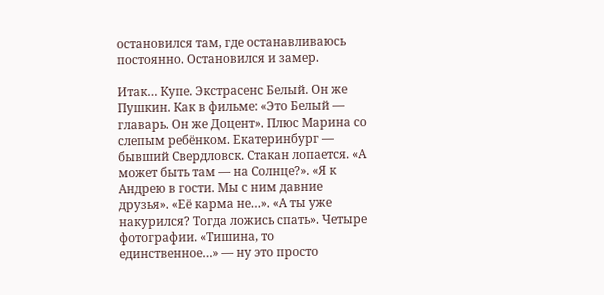остановился там, где останавливаюсь постоянно. Остановился и замер.

Итак… Купе. Экстрасенс Белый. Он же Пушкин. Как в фильме: «Это Белый — главарь. Он же Доцент». Плюс Марина со слепым ребёнком. Екатеринбург — бывший Свердловск. Стакан лопается. «А может быть там — на Солнце?». «Я к Андрею в гости. Мы с ним давние друзья». «Её карма не…». «А ты уже накурился? Тогда ложись спать». Четыре фотографии. «Тишина, то единственное…» — ну это просто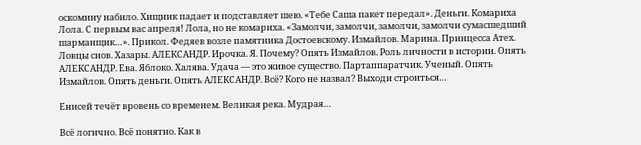оскомину набило. Хищник падает и подставляет шею. «Тебе Саша пакет передал». Деньги. Комариха Лола. С первым вас апреля! Лола, но не комариха. «Замолчи, замолчи, замолчи, замолчи сумасшедший шарманщик…». Прикол. Федяев возле памятника Достоевскому. Измайлов. Марина. Принцесса Атех. Ловцы снов. Хазары. АЛЕКСАНДР. Ирочка. Я. Почему? Опять Измайлов. Роль личности в истории. Опять АЛЕКСАНДР. Ева. Яблоко. Халява. Удача — это живое существо. Партаппаратчик. Ученый. Опять Измайлов. Опять деньги. Опять АЛЕКСАНДР. Всё? Кого не назвал? Выходи строиться…

Енисей течёт вровень со временем. Великая река. Мудрая…

Всё логично. Всё понятно. Как в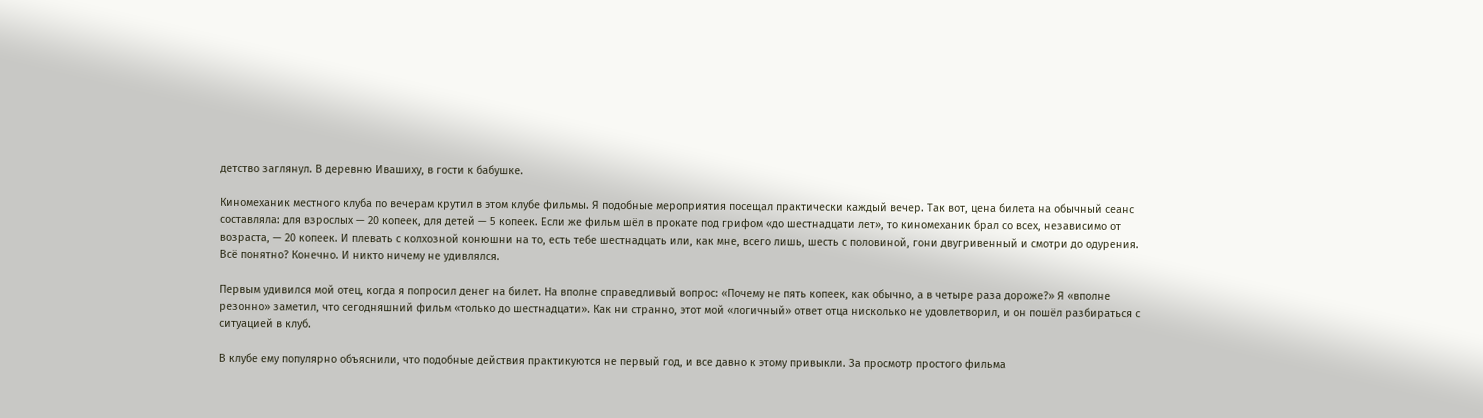детство заглянул. В деревню Ивашиху, в гости к бабушке.

Киномеханик местного клуба по вечерам крутил в этом клубе фильмы. Я подобные мероприятия посещал практически каждый вечер. Так вот, цена билета на обычный сеанс составляла: для взрослых — 20 копеек, для детей — 5 копеек. Если же фильм шёл в прокате под грифом «до шестнадцати лет», то киномеханик брал со всех, независимо от возраста, — 20 копеек. И плевать с колхозной конюшни на то, есть тебе шестнадцать или, как мне, всего лишь, шесть с половиной, гони двугривенный и смотри до одурения. Всё понятно? Конечно. И никто ничему не удивлялся.

Первым удивился мой отец, когда я попросил денег на билет. На вполне справедливый вопрос: «Почему не пять копеек, как обычно, а в четыре раза дороже?» Я «вполне резонно» заметил, что сегодняшний фильм «только до шестнадцати». Как ни странно, этот мой «логичный» ответ отца нисколько не удовлетворил, и он пошёл разбираться с ситуацией в клуб.

В клубе ему популярно объяснили, что подобные действия практикуются не первый год, и все давно к этому привыкли. За просмотр простого фильма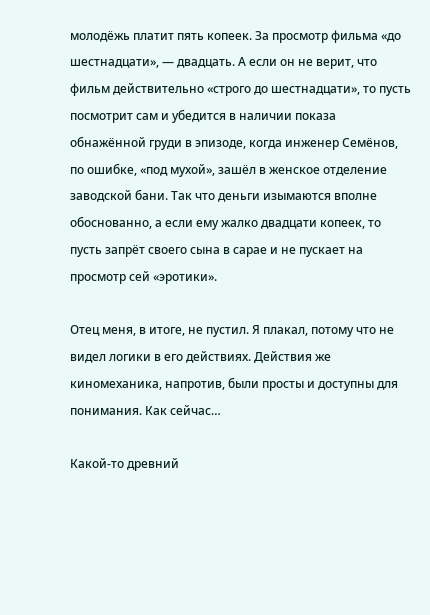молодёжь платит пять копеек. За просмотр фильма «до шестнадцати», — двадцать. А если он не верит, что фильм действительно «строго до шестнадцати», то пусть посмотрит сам и убедится в наличии показа обнажённой груди в эпизоде, когда инженер Семёнов, по ошибке, «под мухой», зашёл в женское отделение заводской бани. Так что деньги изымаются вполне обоснованно, а если ему жалко двадцати копеек, то пусть запрёт своего сына в сарае и не пускает на просмотр сей «эротики».

Отец меня, в итоге, не пустил. Я плакал, потому что не видел логики в его действиях. Действия же киномеханика, напротив, были просты и доступны для понимания. Как сейчас…

Какой-то древний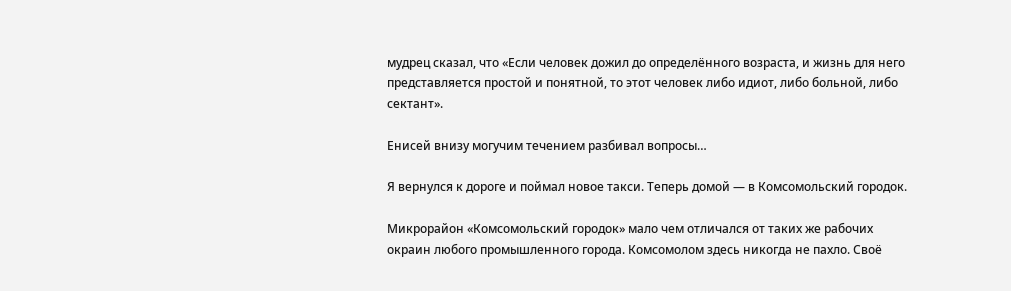мудрец сказал, что «Если человек дожил до определённого возраста, и жизнь для него представляется простой и понятной, то этот человек либо идиот, либо больной, либо сектант».

Енисей внизу могучим течением разбивал вопросы…

Я вернулся к дороге и поймал новое такси. Теперь домой — в Комсомольский городок.

Микрорайон «Комсомольский городок» мало чем отличался от таких же рабочих окраин любого промышленного города. Комсомолом здесь никогда не пахло. Своё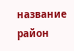название район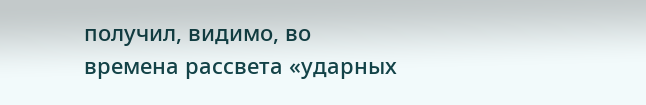получил, видимо, во времена рассвета «ударных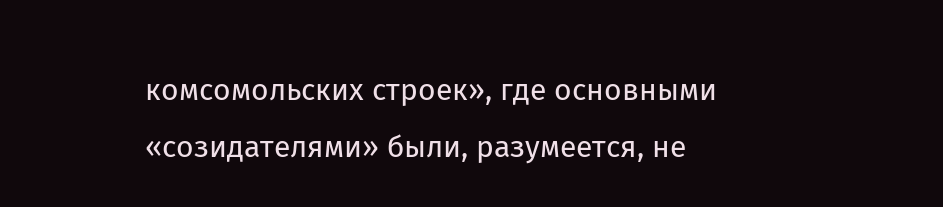комсомольских строек», где основными «созидателями» были, разумеется, не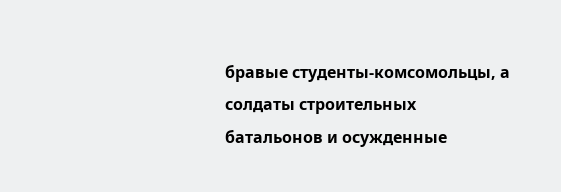бравые студенты-комсомольцы, а солдаты строительных батальонов и осужденные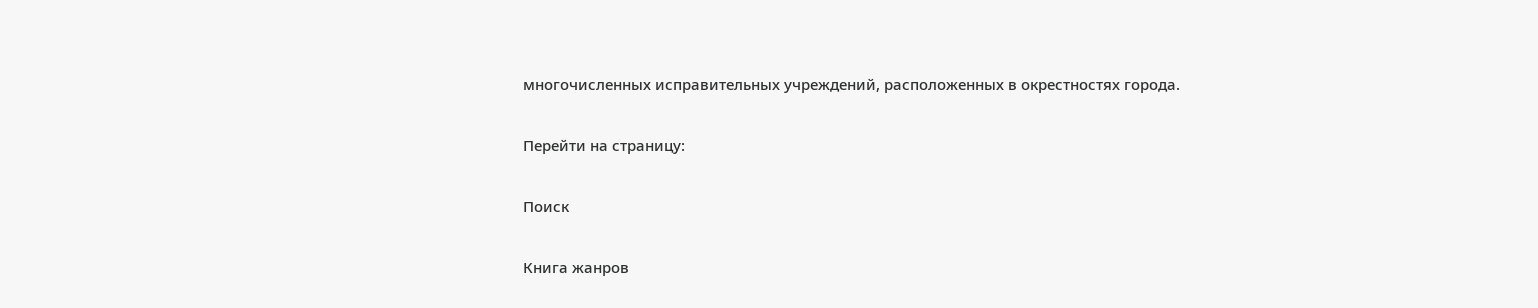многочисленных исправительных учреждений, расположенных в окрестностях города.

Перейти на страницу:

Поиск

Книга жанров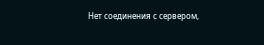Нет соединения с сервером,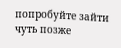попробуйте зайти чуть позже